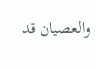والعصيان قد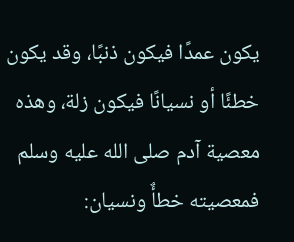يكون عمدًا فيكون ذنبًا، وقد يكون خطئًا أو نسيانًا فيكون زلة، وهذه معصية آدم صلى الله عليه وسلم فمعصيته خطأٌ ونسيان: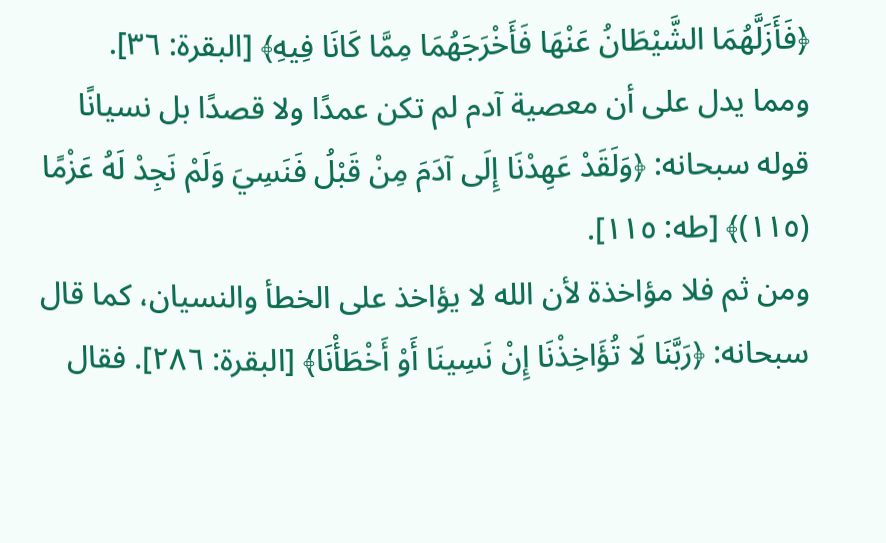﴿فَأَزَلَّهُمَا الشَّيْطَانُ عَنْهَا فَأَخْرَجَهُمَا مِمَّا كَانَا فِيهِ﴾ [البقرة: ٣٦].
ومما يدل على أن معصية آدم لم تكن عمدًا ولا قصدًا بل نسيانًا قوله سبحانه: ﴿وَلَقَدْ عَهِدْنَا إِلَى آدَمَ مِنْ قَبْلُ فَنَسِيَ وَلَمْ نَجِدْ لَهُ عَزْمًا (١١٥)﴾ [طه: ١١٥].
ومن ثم فلا مؤاخذة لأن الله لا يؤاخذ على الخطأ والنسيان، كما قال سبحانه: ﴿رَبَّنَا لَا تُؤَاخِذْنَا إِنْ نَسِينَا أَوْ أَخْطَأْنَا﴾ [البقرة: ٢٨٦]. فقال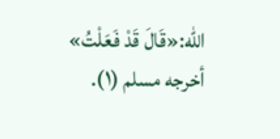الله:«قَالَ قَدْ فَعَلْتُ» أخرجه مسلم (١).